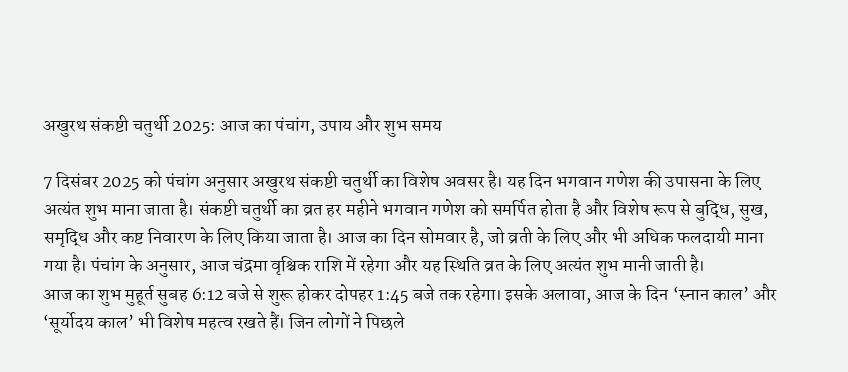अखुरथ संकष्टी चतुर्थी 2025: आज का पंचांग, उपाय और शुभ समय

7 दिसंबर 2025 को पंचांग अनुसार अखुरथ संकष्टी चतुर्थी का विशेष अवसर है। यह दिन भगवान गणेश की उपासना के लिए अत्यंत शुभ माना जाता है। संकष्टी चतुर्थी का व्रत हर महीने भगवान गणेश को समर्पित होता है और विशेष रूप से बुद्धि, सुख, समृद्धि और कष्ट निवारण के लिए किया जाता है। आज का दिन सोमवार है, जो व्रती के लिए और भी अधिक फलदायी माना गया है। पंचांग के अनुसार, आज चंद्रमा वृश्चिक राशि में रहेगा और यह स्थिति व्रत के लिए अत्यंत शुभ मानी जाती है।
आज का शुभ मुहूर्त सुबह 6:12 बजे से शुरू होकर दोपहर 1:45 बजे तक रहेगा। इसके अलावा, आज के दिन ‘स्नान काल’ और ‘सूर्योदय काल’ भी विशेष महत्व रखते हैं। जिन लोगों ने पिछले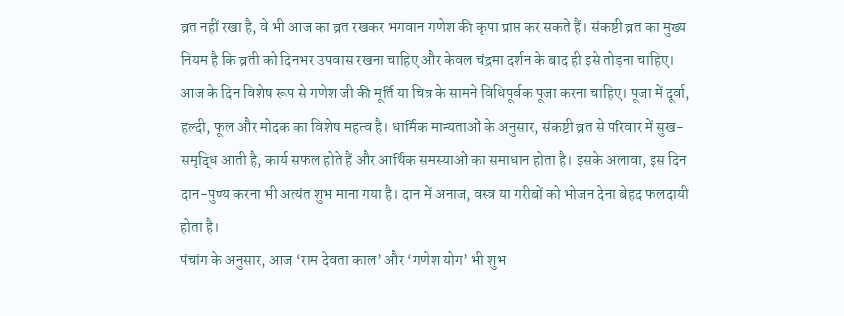व्रत नहीं रखा है, वे भी आज का व्रत रखकर भगवान गणेश की कृपा प्राप्त कर सकते हैं। संकष्टी व्रत का मुख्य नियम है कि व्रती को दिनभर उपवास रखना चाहिए और केवल चंद्रमा दर्शन के बाद ही इसे तोड़ना चाहिए।
आज के दिन विशेष रूप से गणेश जी की मूर्ति या चित्र के सामने विधिपूर्वक पूजा करना चाहिए। पूजा में दूर्वा, हल्दी, फूल और मोदक का विशेष महत्व है। धार्मिक मान्यताओं के अनुसार, संकष्टी व्रत से परिवार में सुख-समृद्धि आती है, कार्य सफल होते हैं और आर्थिक समस्याओं का समाधान होता है। इसके अलावा, इस दिन दान-पुण्य करना भी अत्यंत शुभ माना गया है। दान में अनाज, वस्त्र या गरीबों को भोजन देना बेहद फलदायी होता है।
पंचांग के अनुसार, आज ‘राम देवता काल’ और ‘गणेश योग’ भी शुभ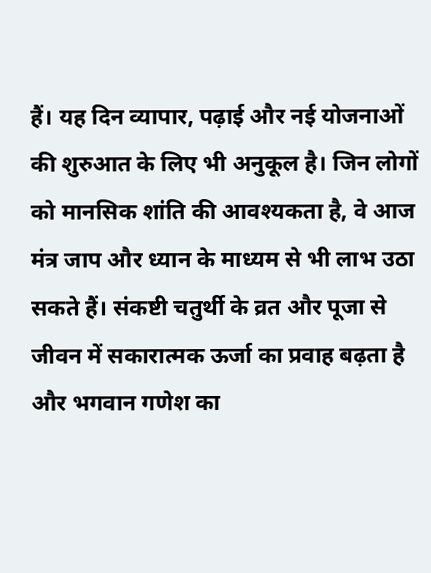हैं। यह दिन व्यापार, पढ़ाई और नई योजनाओं की शुरुआत के लिए भी अनुकूल है। जिन लोगों को मानसिक शांति की आवश्यकता है, वे आज मंत्र जाप और ध्यान के माध्यम से भी लाभ उठा सकते हैं। संकष्टी चतुर्थी के व्रत और पूजा से जीवन में सकारात्मक ऊर्जा का प्रवाह बढ़ता है और भगवान गणेश का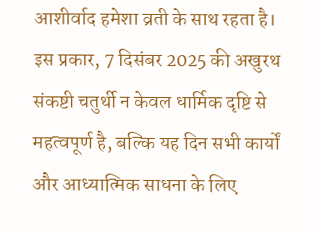आशीर्वाद हमेशा व्रती के साथ रहता है।
इस प्रकार, 7 दिसंबर 2025 की अखुरथ संकष्टी चतुर्थी न केवल धार्मिक दृष्टि से महत्वपूर्ण है, बल्कि यह दिन सभी कार्यों और आध्यात्मिक साधना के लिए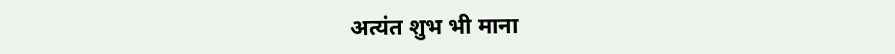अत्यंत शुभ भी माना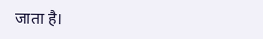जाता है।